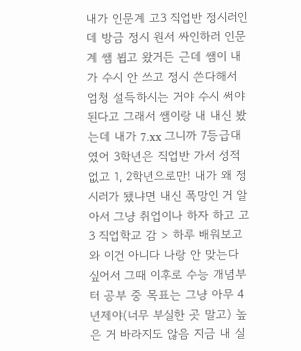내가 인문계 고3 직업반 정시러인데 방금 정시 원서 싸인하러 인문계 쌤 뵙고 왔거든 근데 쌤이 내가 수시 안 쓰고 정시 쓴다해서 엄청 설득하시는 거야 수시 써야된다고 그래서 쌤이랑 내 내신 봤는데 내가 7.xx 그니까 7등급대였어 3학년은 직업반 가서 성적 없고 1, 2학년으로만! 내가 왜 정시러가 됐냐면 내신 폭망인 거 알아서 그냥 취업이나 하자 하고 고3 직업학교 감 > 하루 배워보고 와 이건 아니다 나랑 안 맞는다 싶어서 그때 이후로 수능 개념부터 공부 중 목표는 그냥 아무 4년제야(너무 부실한 곳 말고) 높은 거 바라지도 않음 지금 내 실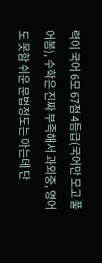력이 국어 6모 67점 4등급(국어만 모고 풀어봄), 수학은 진짜 부족해서 과외중, 영어도 못함 쉬운 문법정도는 아는데 단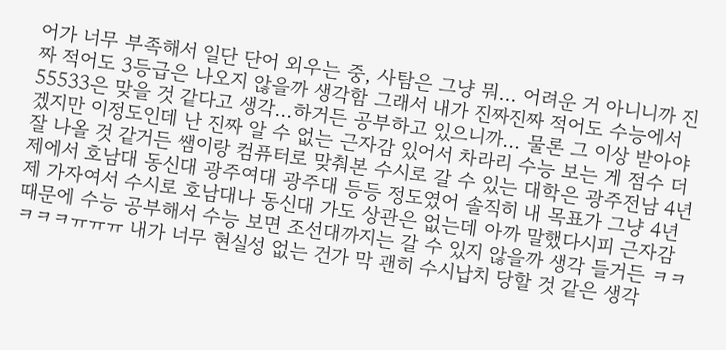어가 너무 부족해서 일단 단어 외우는 중, 사탐은 그냥 뭐... 어려운 거 아니니까 진짜 적어도 3등급은 나오지 않을까 생각함 그래서 내가 진짜진짜 적어도 수능에서 55533은 맞을 것 같다고 생각...하거든 공부하고 있으니까... 물론 그 이상 받아야겠지만 이정도인데 난 진짜 알 수 없는 근자감 있어서 차라리 수능 보는 게 점수 더 잘 나올 것 같거든 쌤이랑 컴퓨터로 맞춰본 수시로 갈 수 있는 대학은 광주전남 4년제에서 호남대 동신대 광주여대 광주대 등등 정도였어 솔직히 내 목표가 그냥 4년제 가자여서 수시로 호남대나 동신대 가도 상관은 없는데 아까 말했다시피 근자감 때문에 수능 공부해서 수능 보면 조선대까지는 갈 수 있지 않을까 생각 들거든 ㅋㅋㅋㅋㅋㅠㅠㅠ 내가 너무 현실성 없는 건가 막 괜히 수시납치 당할 것 같은 생각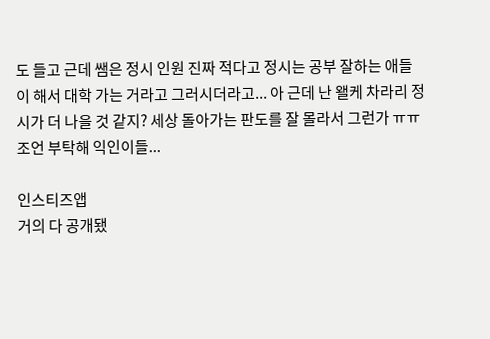도 들고 근데 쌤은 정시 인원 진짜 적다고 정시는 공부 잘하는 애들이 해서 대학 가는 거라고 그러시더라고... 아 근데 난 왤케 차라리 정시가 더 나을 것 같지? 세상 돌아가는 판도를 잘 몰라서 그런가 ㅠㅠ 조언 부탁해 익인이들...

인스티즈앱
거의 다 공개됐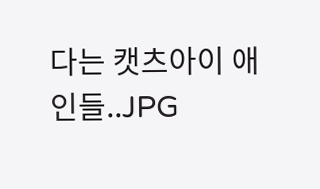다는 캣츠아이 애인들..JPG